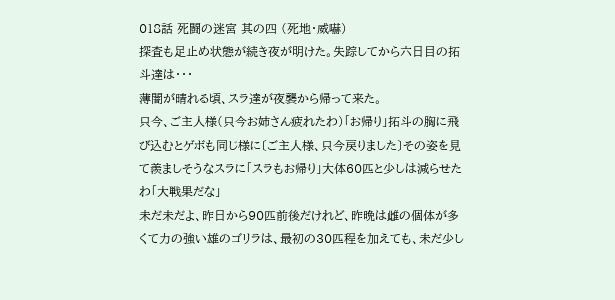018話 死闘の迷宮 其の四 (死地・威嚇)
探査も足止め状態が続き夜が明けた。失踪してから六日目の拓斗達は・・・
薄闇が晴れる頃、スラ達が夜襲から帰って来た。
只今、ご主人様(只今お姉さん疲れたわ)「お帰り」拓斗の胸に飛び込むとゲボも同じ様に〔ご主人様、只今戻りました〕その姿を見て羨ましそうなスラに「スラもお帰り」大体60匹と少しは減らせたわ「大戦果だな」
未だ未だよ、昨日から90匹前後だけれど、昨晩は雌の個体が多くて力の強い雄のゴリラは、最初の30匹程を加えても、未だ少し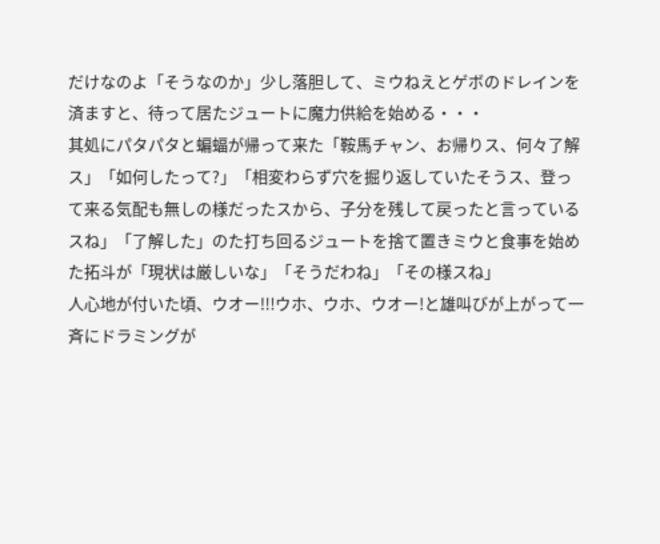だけなのよ「そうなのか」少し落胆して、ミウねえとゲボのドレインを済ますと、待って居たジュートに魔力供給を始める・・・
其処にパタパタと蝙蝠が帰って来た「鞍馬チャン、お帰りス、何々了解ス」「如何したって?」「相変わらず穴を掘り返していたそうス、登って来る気配も無しの様だったスから、子分を残して戻ったと言っているスね」「了解した」のた打ち回るジュートを捨て置きミウと食事を始めた拓斗が「現状は厳しいな」「そうだわね」「その様スね」
人心地が付いた頃、ウオー!!!ウホ、ウホ、ウオー!と雄叫びが上がって一斉にドラミングが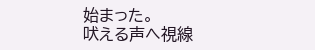始まった。
吠える声へ視線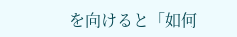を向けると「如何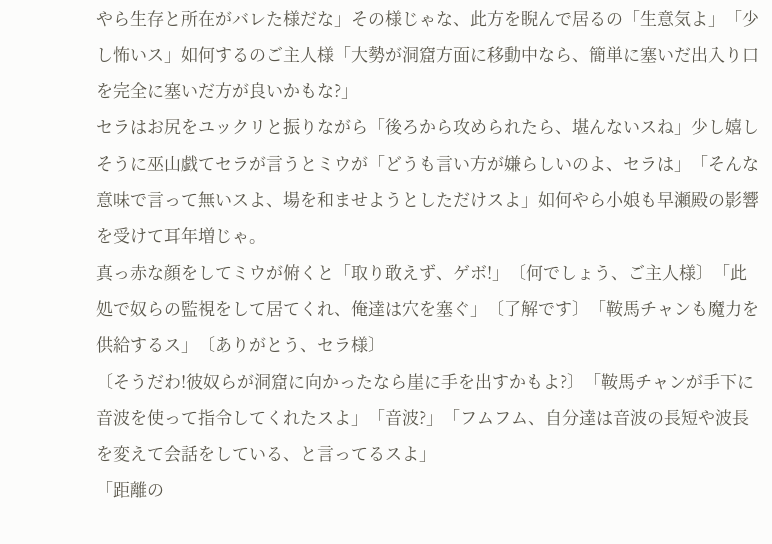やら生存と所在がバレた様だな」その様じゃな、此方を睨んで居るの「生意気よ」「少し怖いス」如何するのご主人様「大勢が洞窟方面に移動中なら、簡単に塞いだ出入り口を完全に塞いだ方が良いかもな?」
セラはお尻をユックリと振りながら「後ろから攻められたら、堪んないスね」少し嬉しそうに巫山戯てセラが言うとミウが「どうも言い方が嫌らしいのよ、セラは」「そんな意味で言って無いスよ、場を和ませようとしただけスよ」如何やら小娘も早瀬殿の影響を受けて耳年増じゃ。
真っ赤な顔をしてミウが俯くと「取り敢えず、ゲボ!」〔何でしょう、ご主人様〕「此処で奴らの監視をして居てくれ、俺達は穴を塞ぐ」〔了解です〕「鞍馬チャンも魔力を供給するス」〔ありがとう、セラ様〕
〔そうだわ!彼奴らが洞窟に向かったなら崖に手を出すかもよ?〕「鞍馬チャンが手下に音波を使って指令してくれたスよ」「音波?」「フムフム、自分達は音波の長短や波長を変えて会話をしている、と言ってるスよ」
「距離の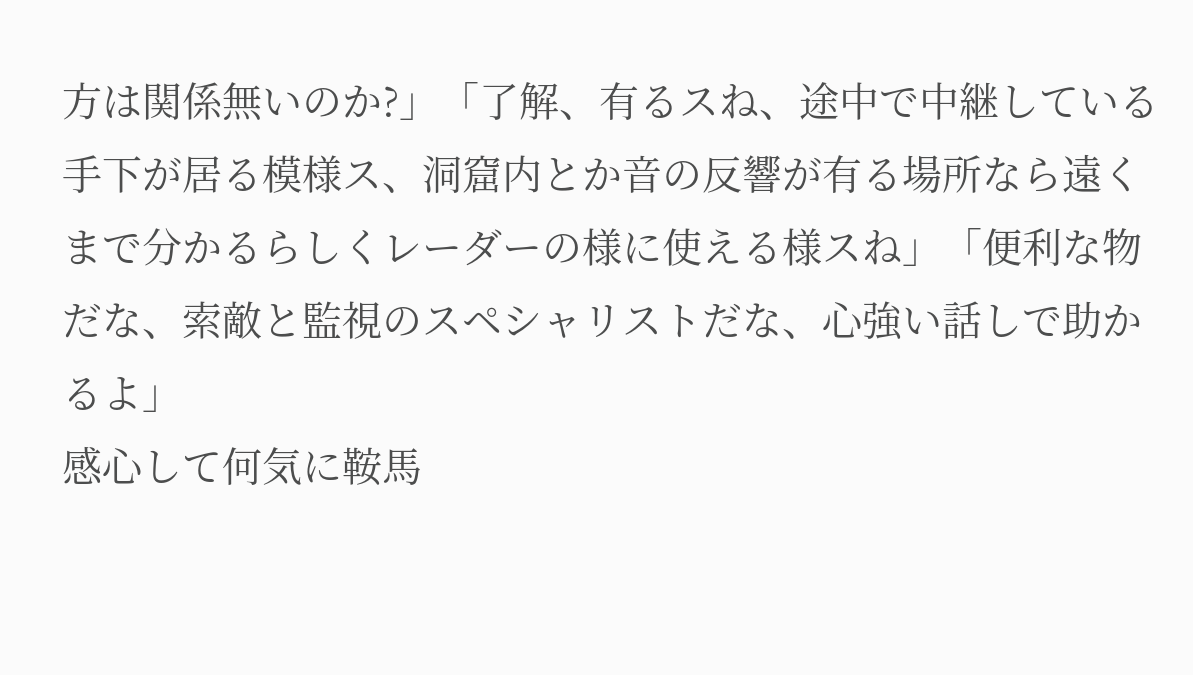方は関係無いのか?」「了解、有るスね、途中で中継している手下が居る模様ス、洞窟内とか音の反響が有る場所なら遠くまで分かるらしくレーダーの様に使える様スね」「便利な物だな、索敵と監視のスペシャリストだな、心強い話しで助かるよ」
感心して何気に鞍馬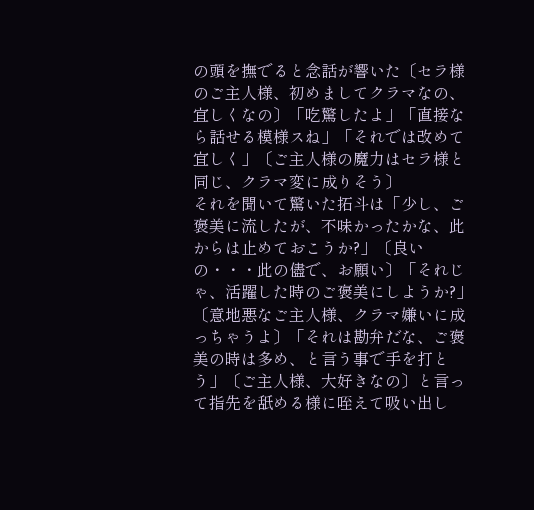の頭を撫でると念話が響いた〔セラ様のご主人様、初めましてクラマなの、宜しくなの〕「吃驚したよ」「直接なら話せる模様スね」「それでは改めて宜しく」〔ご主人様の魔力はセラ様と同じ、クラマ変に成りそう〕
それを聞いて驚いた拓斗は「少し、ご褒美に流したが、不味かったかな、此からは止めておこうか?」〔良いの・・・此の儘で、お願い〕「それじゃ、活躍した時のご褒美にしようか?」〔意地悪なご主人様、クラマ嫌いに成っちゃうよ〕「それは勘弁だな、ご褒美の時は多め、と言う事で手を打とう」〔ご主人様、大好きなの〕と言って指先を舐める様に咥えて吸い出し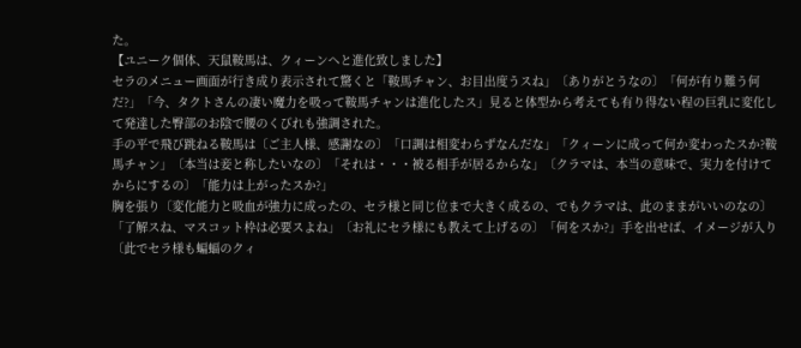た。
【ユニーク個体、天鼠鞍馬は、クィーンへと進化致しました】
セラのメニュー画面が行き成り表示されて驚くと「鞍馬チャン、お目出度うスね」〔ありがとうなの〕「何が有り難う何だ?」「今、タクトさんの凄い魔力を吸って鞍馬チャンは進化したス」見ると体型から考えても有り得ない程の巨乳に変化して発達した臀部のお陰で腰のくびれも強調された。
手の平で飛び跳ねる鞍馬は〔ご主人様、感謝なの〕「口調は相変わらずなんだな」「クィーンに成って何か変わったスか?鞍馬チャン」〔本当は妾と称したいなの〕「それは・・・被る相手が居るからな」〔クラマは、本当の意味で、実力を付けてからにするの〕「能力は上がったスか?」
胸を張り〔変化能力と吸血が強力に成ったの、セラ様と同じ位まで大きく成るの、でもクラマは、此のままがいいのなの〕「了解スね、マスコット枠は必要スよね」〔お礼にセラ様にも教えて上げるの〕「何をスか?」手を出せば、イメージが入り〔此でセラ様も蝙蝠のクィ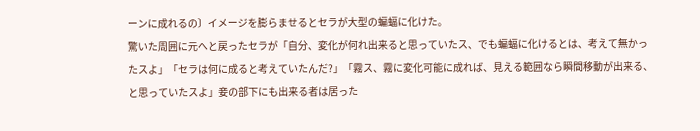ーンに成れるの〕イメージを膨らませるとセラが大型の蝙蝠に化けた。
驚いた周囲に元へと戻ったセラが「自分、変化が何れ出来ると思っていたス、でも蝙蝠に化けるとは、考えて無かったスよ」「セラは何に成ると考えていたんだ?」「霧ス、霧に変化可能に成れば、見える範囲なら瞬間移動が出来る、と思っていたスよ」妾の部下にも出来る者は居った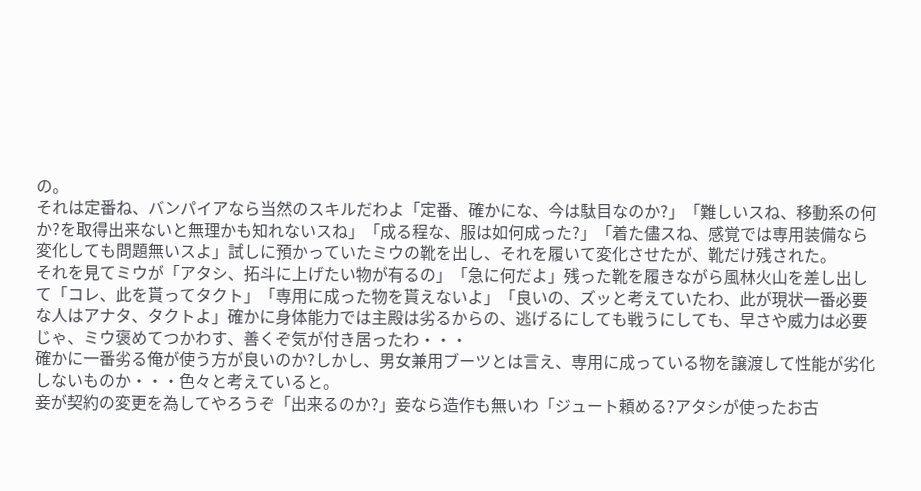の。
それは定番ね、バンパイアなら当然のスキルだわよ「定番、確かにな、今は駄目なのか?」「難しいスね、移動系の何か?を取得出来ないと無理かも知れないスね」「成る程な、服は如何成った?」「着た儘スね、感覚では専用装備なら変化しても問題無いスよ」試しに預かっていたミウの靴を出し、それを履いて変化させたが、靴だけ残された。
それを見てミウが「アタシ、拓斗に上げたい物が有るの」「急に何だよ」残った靴を履きながら風林火山を差し出して「コレ、此を貰ってタクト」「専用に成った物を貰えないよ」「良いの、ズッと考えていたわ、此が現状一番必要な人はアナタ、タクトよ」確かに身体能力では主殿は劣るからの、逃げるにしても戦うにしても、早さや威力は必要じゃ、ミウ褒めてつかわす、善くぞ気が付き居ったわ・・・
確かに一番劣る俺が使う方が良いのか?しかし、男女兼用ブーツとは言え、専用に成っている物を譲渡して性能が劣化しないものか・・・色々と考えていると。
妾が契約の変更を為してやろうぞ「出来るのか?」妾なら造作も無いわ「ジュート頼める?アタシが使ったお古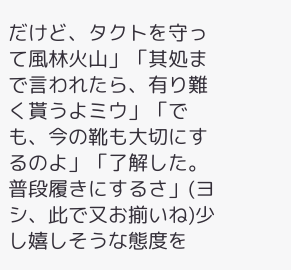だけど、タクトを守って風林火山」「其処まで言われたら、有り難く貰うよミウ」「でも、今の靴も大切にするのよ」「了解した。普段履きにするさ」(ヨシ、此で又お揃いね)少し嬉しそうな態度を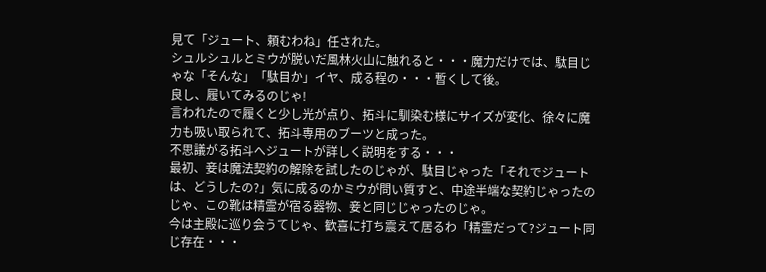見て「ジュート、頼むわね」任された。
シュルシュルとミウが脱いだ風林火山に触れると・・・魔力だけでは、駄目じゃな「そんな」「駄目か」イヤ、成る程の・・・暫くして後。
良し、履いてみるのじゃ!
言われたので履くと少し光が点り、拓斗に馴染む様にサイズが変化、徐々に魔力も吸い取られて、拓斗専用のブーツと成った。
不思議がる拓斗へジュートが詳しく説明をする・・・
最初、妾は魔法契約の解除を試したのじゃが、駄目じゃった「それでジュートは、どうしたの?」気に成るのかミウが問い質すと、中途半端な契約じゃったのじゃ、この靴は精霊が宿る器物、妾と同じじゃったのじゃ。
今は主殿に巡り会うてじゃ、歓喜に打ち震えて居るわ「精霊だって?ジュート同じ存在・・・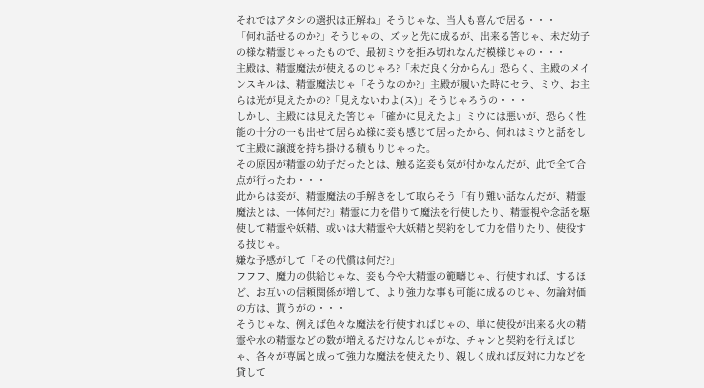それではアタシの選択は正解ね」そうじゃな、当人も喜んで居る・・・
「何れ話せるのか?」そうじゃの、ズッと先に成るが、出来る筈じゃ、未だ幼子の様な精霊じゃったもので、最初ミウを拒み切れなんだ模様じゃの・・・
主殿は、精霊魔法が使えるのじゃろ?「未だ良く分からん」恐らく、主殿のメインスキルは、精霊魔法じゃ「そうなのか?」主殿が履いた時にセラ、ミウ、お主らは光が見えたかの?「見えないわよ(ス)」そうじゃろうの・・・
しかし、主殿には見えた筈じゃ「確かに見えたよ」ミウには悪いが、恐らく性能の十分の一も出せて居らぬ様に妾も感じて居ったから、何れはミウと話をして主殿に譲渡を持ち掛ける積もりじゃった。
その原因が精霊の幼子だったとは、触る迄妾も気が付かなんだが、此で全て合点が行ったわ・・・
此からは妾が、精霊魔法の手解きをして取らそう「有り難い話なんだが、精霊魔法とは、一体何だ?」精霊に力を借りて魔法を行使したり、精霊視や念話を駆使して精霊や妖精、或いは大精霊や大妖精と契約をして力を借りたり、使役する技じゃ。
嫌な予感がして「その代償は何だ?」
フフフ、魔力の供給じゃな、妾も今や大精霊の範疇じゃ、行使すれば、するほど、お互いの信頼関係が増して、より強力な事も可能に成るのじゃ、勿論対価の方は、貰うがの・・・
そうじゃな、例えば色々な魔法を行使すればじゃの、単に使役が出来る火の精霊や水の精霊などの数が増えるだけなんじゃがな、チャンと契約を行えばじゃ、各々が専属と成って強力な魔法を使えたり、親しく成れば反対に力などを貸して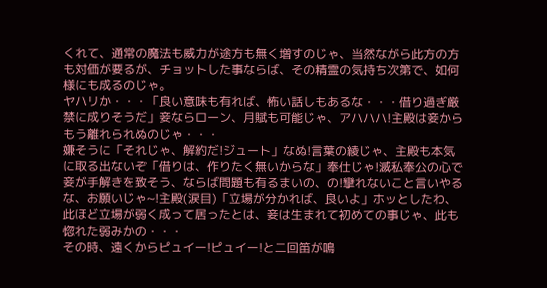くれて、通常の魔法も威力が途方も無く増すのじゃ、当然ながら此方の方も対価が要るが、チョットした事ならば、その精霊の気持ち次第で、如何様にも成るのじゃ。
ヤハリか・・・「良い意味も有れば、怖い話しもあるな・・・借り過ぎ厳禁に成りそうだ」妾ならローン、月賦も可能じゃ、アハハハ!主殿は妾からもう離れられぬのじゃ・・・
嫌そうに「それじゃ、解約だ!ジュート」なぬ!言葉の綾じゃ、主殿も本気に取る出ないぞ「借りは、作りたく無いからな」奉仕じゃ!滅私奉公の心で妾が手解きを致そう、ならば問題も有るまいの、の!攣れないこと言いやるな、お願いじゃ~!主殿(涙目)「立場が分かれば、良いよ」ホッとしたわ、此ほど立場が弱く成って居ったとは、妾は生まれて初めての事じゃ、此も惚れた弱みかの・・・
その時、遠くからピュイー!ピュイー!と二回笛が鳴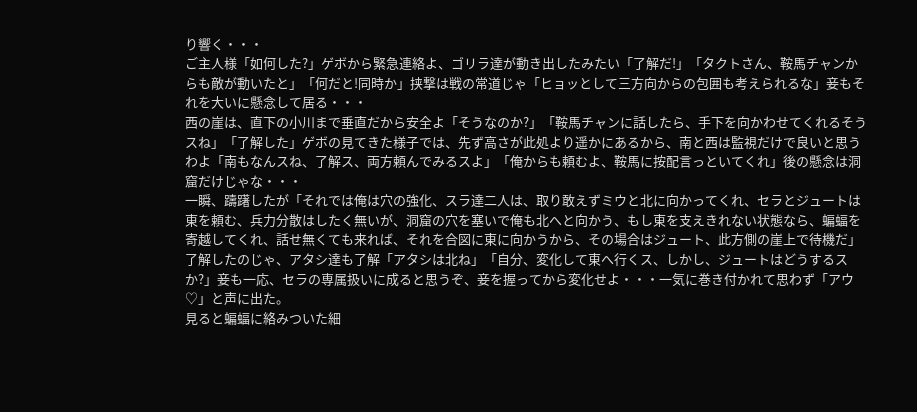り響く・・・
ご主人様「如何した?」ゲボから緊急連絡よ、ゴリラ達が動き出したみたい「了解だ!」「タクトさん、鞍馬チャンからも敵が動いたと」「何だと!同時か」挟撃は戦の常道じゃ「ヒョッとして三方向からの包囲も考えられるな」妾もそれを大いに懸念して居る・・・
西の崖は、直下の小川まで垂直だから安全よ「そうなのか?」「鞍馬チャンに話したら、手下を向かわせてくれるそうスね」「了解した」ゲボの見てきた様子では、先ず高さが此処より遥かにあるから、南と西は監視だけで良いと思うわよ「南もなんスね、了解ス、両方頼んでみるスよ」「俺からも頼むよ、鞍馬に按配言っといてくれ」後の懸念は洞窟だけじゃな・・・
一瞬、躊躇したが「それでは俺は穴の強化、スラ達二人は、取り敢えずミウと北に向かってくれ、セラとジュートは東を頼む、兵力分散はしたく無いが、洞窟の穴を塞いで俺も北へと向かう、もし東を支えきれない状態なら、蝙蝠を寄越してくれ、話せ無くても来れば、それを合図に東に向かうから、その場合はジュート、此方側の崖上で待機だ」
了解したのじゃ、アタシ達も了解「アタシは北ね」「自分、変化して東へ行くス、しかし、ジュートはどうするスか?」妾も一応、セラの専属扱いに成ると思うぞ、妾を握ってから変化せよ・・・一気に巻き付かれて思わず「アウ♡」と声に出た。
見ると蝙蝠に絡みついた細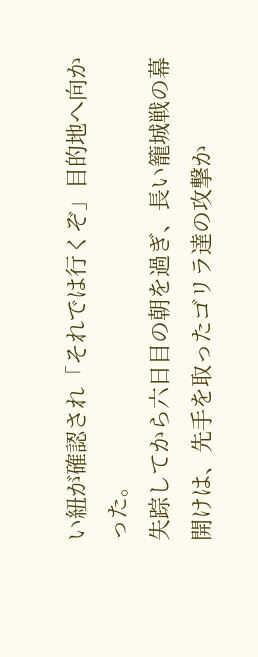い紐が確認され「それでは行くぞ」目的地へ向かった。
失踪してから六日目の朝を過ぎ、長い籠城戦の幕開けは、先手を取ったゴリラ達の攻撃か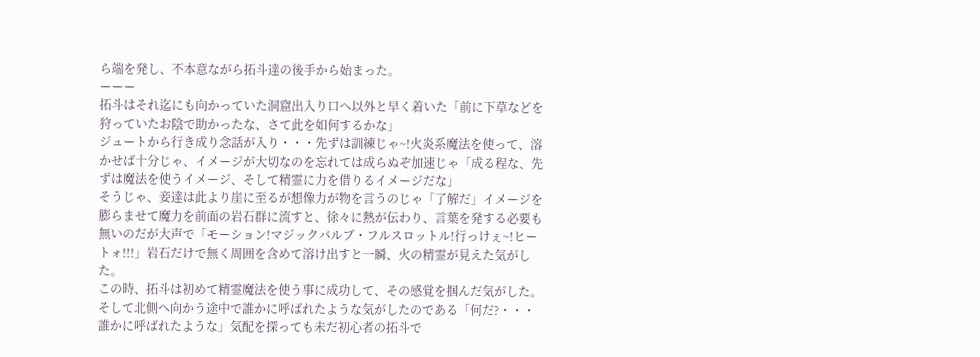ら端を発し、不本意ながら拓斗達の後手から始まった。
ーーー
拓斗はそれ迄にも向かっていた洞窟出入り口へ以外と早く着いた「前に下草などを狩っていたお陰で助かったな、さて此を如何するかな」
ジュートから行き成り念話が入り・・・先ずは訓練じゃ~!火炎系魔法を使って、溶かせば十分じゃ、イメージが大切なのを忘れては成らぬぞ加速じゃ「成る程な、先ずは魔法を使うイメージ、そして精霊に力を借りるイメージだな」
そうじゃ、妾達は此より崖に至るが想像力が物を言うのじゃ「了解だ」イメージを膨らませて魔力を前面の岩石群に流すと、徐々に熱が伝わり、言葉を発する必要も無いのだが大声で「モーション!マジックバルブ・フルスロットル!行っけぇ~!ヒートォ!!!」岩石だけで無く周囲を含めて溶け出すと一瞬、火の精霊が見えた気がした。
この時、拓斗は初めて精霊魔法を使う事に成功して、その感覚を掴んだ気がした。
そして北側へ向かう途中で誰かに呼ばれたような気がしたのである「何だ?・・・誰かに呼ばれたような」気配を探っても未だ初心者の拓斗で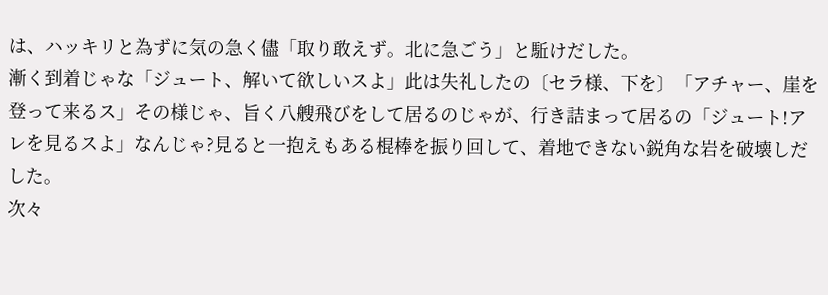は、ハッキリと為ずに気の急く儘「取り敢えず。北に急ごう」と駈けだした。
漸く到着じゃな「ジュート、解いて欲しいスよ」此は失礼したの〔セラ様、下を〕「アチャー、崖を登って来るス」その様じゃ、旨く八艘飛びをして居るのじゃが、行き詰まって居るの「ジュート!アレを見るスよ」なんじゃ?見ると一抱えもある棍棒を振り回して、着地できない鋭角な岩を破壊しだした。
次々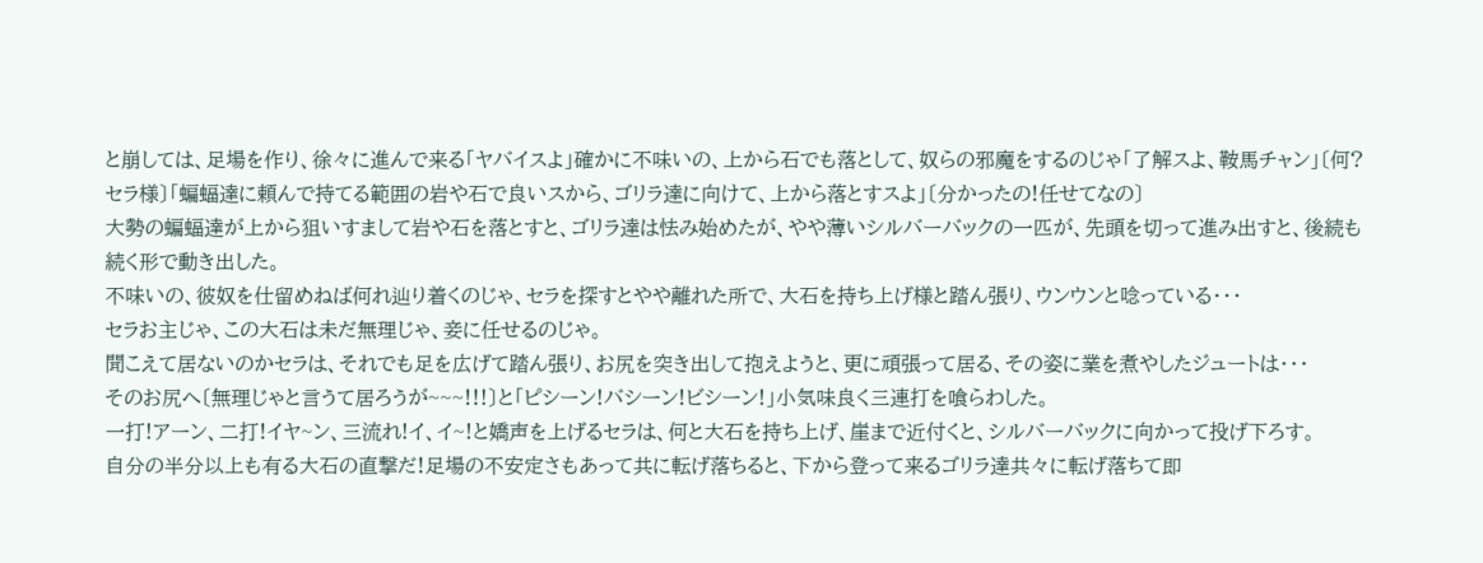と崩しては、足場を作り、徐々に進んで来る「ヤバイスよ」確かに不味いの、上から石でも落として、奴らの邪魔をするのじゃ「了解スよ、鞍馬チャン」〔何?セラ様〕「蝙蝠達に頼んで持てる範囲の岩や石で良いスから、ゴリラ達に向けて、上から落とすスよ」〔分かったの!任せてなの〕
大勢の蝙蝠達が上から狙いすまして岩や石を落とすと、ゴリラ達は怯み始めたが、やや薄いシルバーバックの一匹が、先頭を切って進み出すと、後続も続く形で動き出した。
不味いの、彼奴を仕留めねば何れ辿り着くのじゃ、セラを探すとやや離れた所で、大石を持ち上げ様と踏ん張り、ウンウンと唸っている・・・
セラお主じゃ、この大石は未だ無理じゃ、妾に任せるのじゃ。
聞こえて居ないのかセラは、それでも足を広げて踏ん張り、お尻を突き出して抱えようと、更に頑張って居る、その姿に業を煮やしたジュートは・・・
そのお尻へ〔無理じゃと言うて居ろうが~~~!!!〕と「ピシーン!バシーン!ビシーン!」小気味良く三連打を喰らわした。
一打!アーン、二打!イヤ~ン、三流れ!イ、イ~!と嬌声を上げるセラは、何と大石を持ち上げ、崖まで近付くと、シルバーバックに向かって投げ下ろす。
自分の半分以上も有る大石の直撃だ!足場の不安定さもあって共に転げ落ちると、下から登って来るゴリラ達共々に転げ落ちて即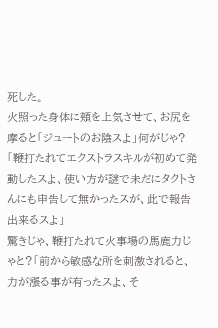死した。
火照った身体に頬を上気させて、お尻を摩ると「ジュートのお陰スよ」何がじゃ?「鞭打たれてエクストラスキルが初めて発動したスよ、使い方が謎で未だにタクトさんにも申告して無かったスが、此で報告出来るスよ」
驚きじゃ、鞭打たれて火事場の馬鹿力じゃと?「前から敏感な所を刺激されると、力が漲る事が有ったスよ、そ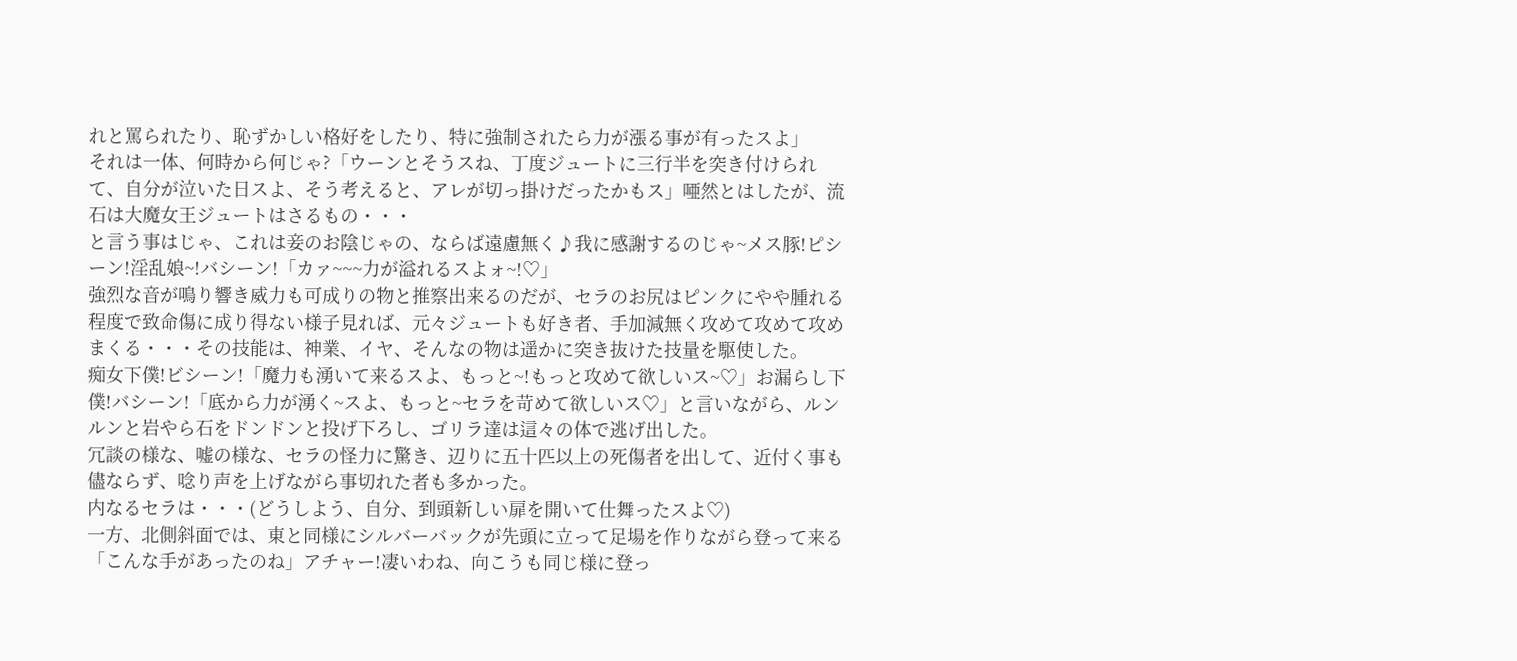れと罵られたり、恥ずかしい格好をしたり、特に強制されたら力が漲る事が有ったスよ」
それは一体、何時から何じゃ?「ウーンとそうスね、丁度ジュートに三行半を突き付けられて、自分が泣いた日スよ、そう考えると、アレが切っ掛けだったかもス」唖然とはしたが、流石は大魔女王ジュートはさるもの・・・
と言う事はじゃ、これは妾のお陰じゃの、ならば遠慮無く♪我に感謝するのじゃ~メス豚!ピシーン!淫乱娘~!バシーン!「カァ~~~力が溢れるスよォ~!♡」
強烈な音が鳴り響き威力も可成りの物と推察出来るのだが、セラのお尻はピンクにやや腫れる程度で致命傷に成り得ない様子見れば、元々ジュートも好き者、手加減無く攻めて攻めて攻めまくる・・・その技能は、神業、イヤ、そんなの物は遥かに突き抜けた技量を駆使した。
痴女下僕!ビシーン!「魔力も湧いて来るスよ、もっと~!もっと攻めて欲しいス~♡」お漏らし下僕!バシーン!「底から力が湧く~スよ、もっと~セラを苛めて欲しいス♡」と言いながら、ルンルンと岩やら石をドンドンと投げ下ろし、ゴリラ達は這々の体で逃げ出した。
冗談の様な、嘘の様な、セラの怪力に驚き、辺りに五十匹以上の死傷者を出して、近付く事も儘ならず、唸り声を上げながら事切れた者も多かった。
内なるセラは・・・(どうしよう、自分、到頭新しい扉を開いて仕舞ったスよ♡)
一方、北側斜面では、東と同様にシルバーバックが先頭に立って足場を作りながら登って来る「こんな手があったのね」アチャー!凄いわね、向こうも同じ様に登っ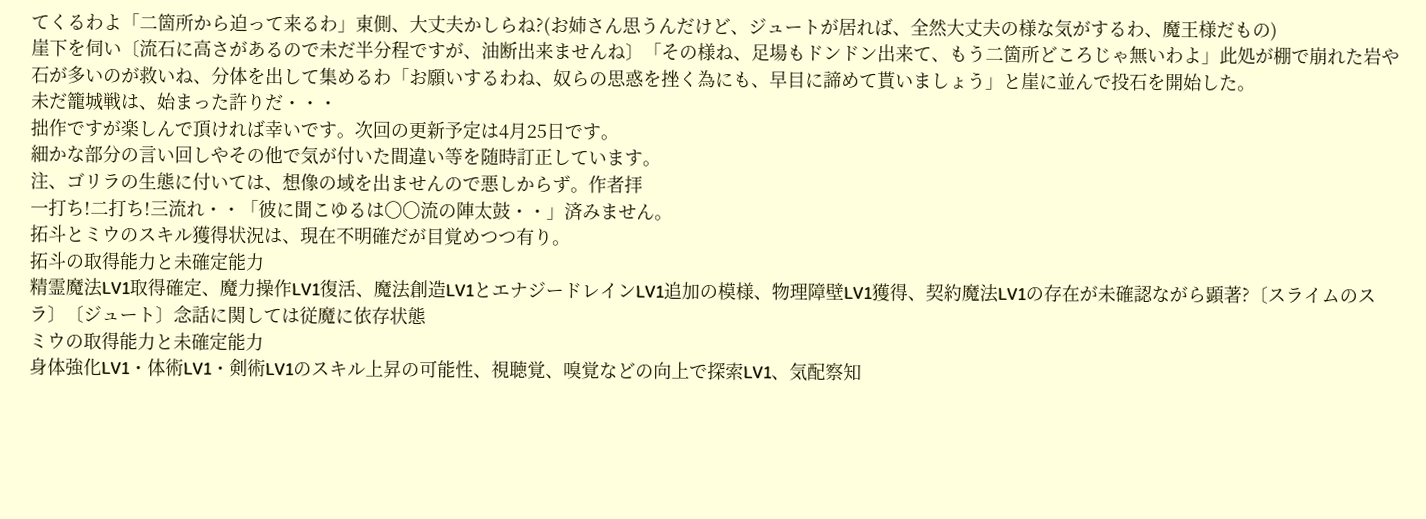てくるわよ「二箇所から迫って来るわ」東側、大丈夫かしらね?(お姉さん思うんだけど、ジュートが居れば、全然大丈夫の様な気がするわ、魔王様だもの)
崖下を伺い〔流石に高さがあるので未だ半分程ですが、油断出来ませんね〕「その様ね、足場もドンドン出来て、もう二箇所どころじゃ無いわよ」此処が棚で崩れた岩や石が多いのが救いね、分体を出して集めるわ「お願いするわね、奴らの思惑を挫く為にも、早目に諦めて貰いましょう」と崖に並んで投石を開始した。
未だ籠城戦は、始まった許りだ・・・
拙作ですが楽しんで頂ければ幸いです。次回の更新予定は4月25日です。
細かな部分の言い回しやその他で気が付いた間違い等を随時訂正しています。
注、ゴリラの生態に付いては、想像の域を出ませんので悪しからず。作者拝
一打ち!二打ち!三流れ・・「彼に聞こゆるは〇〇流の陣太鼓・・」済みません。
拓斗とミウのスキル獲得状況は、現在不明確だが目覚めつつ有り。
拓斗の取得能力と未確定能力
精霊魔法LV1取得確定、魔力操作LV1復活、魔法創造LV1とエナジードレインLV1追加の模様、物理障壁LV1獲得、契約魔法LV1の存在が未確認ながら顕著?〔スライムのスラ〕〔ジュート〕念話に関しては従魔に依存状態
ミウの取得能力と未確定能力
身体強化LV1・体術LV1・剣術LV1のスキル上昇の可能性、視聴覚、嗅覚などの向上で探索LV1、気配察知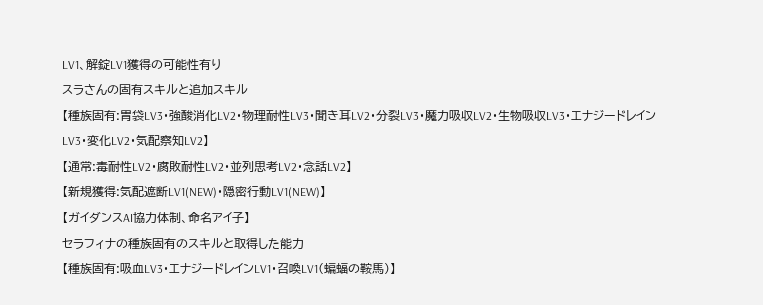LV1、解錠LV1獲得の可能性有り
スラさんの固有スキルと追加スキル
【種族固有:胃袋LV3・強酸消化LV2・物理耐性LV3・聞き耳LV2・分裂LV3・魔力吸収LV2・生物吸収LV3・エナジードレインLV3・変化LV2・気配察知LV2】
【通常:毒耐性LV2・腐敗耐性LV2・並列思考LV2・念話LV2】
【新規獲得:気配遮断LV1(NEW)・隠密行動LV1(NEW)】
【ガイダンスAI協力体制、命名アイ子】
セラフィナの種族固有のスキルと取得した能力
【種族固有:吸血LV3・エナジードレインLV1・召喚LV1(蝙蝠の鞍馬)】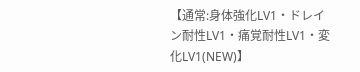【通常:身体強化LV1・ドレイン耐性LV1・痛覚耐性LV1・変化LV1(NEW)】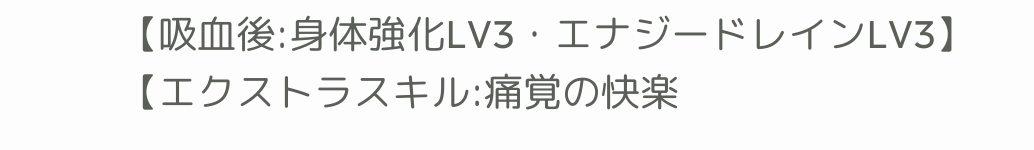【吸血後:身体強化LV3・エナジードレインLV3】
【エクストラスキル:痛覚の快楽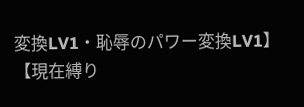変換LV1・恥辱のパワー変換LV1】
【現在縛り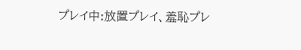プレイ中:放置プレイ、羞恥プレ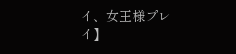イ、女王様プレイ】